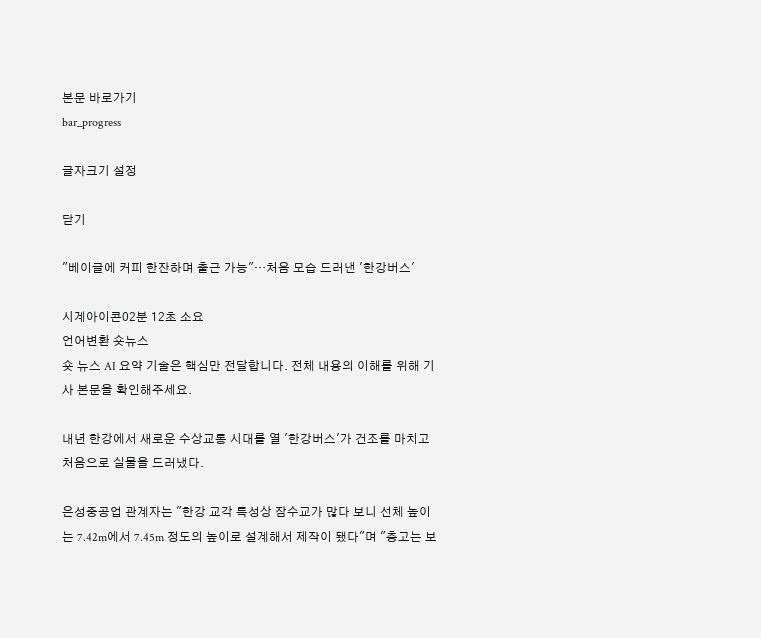본문 바로가기
bar_progress

글자크기 설정

닫기

"베이글에 커피 한잔하며 출근 가능"…처음 모습 드러낸 '한강버스'

시계아이콘02분 12초 소요
언어변환 숏뉴스
숏 뉴스 AI 요약 기술은 핵심만 전달합니다. 전체 내용의 이해를 위해 기사 본문을 확인해주세요.

내년 한강에서 새로운 수상교통 시대를 열 '한강버스'가 건조를 마치고 처음으로 실물을 드러냈다.

은성중공업 관계자는 "한강 교각 특성상 잠수교가 많다 보니 선체 높이는 7.42m에서 7.45m 정도의 높이로 설계해서 제작이 됐다"며 "층고는 보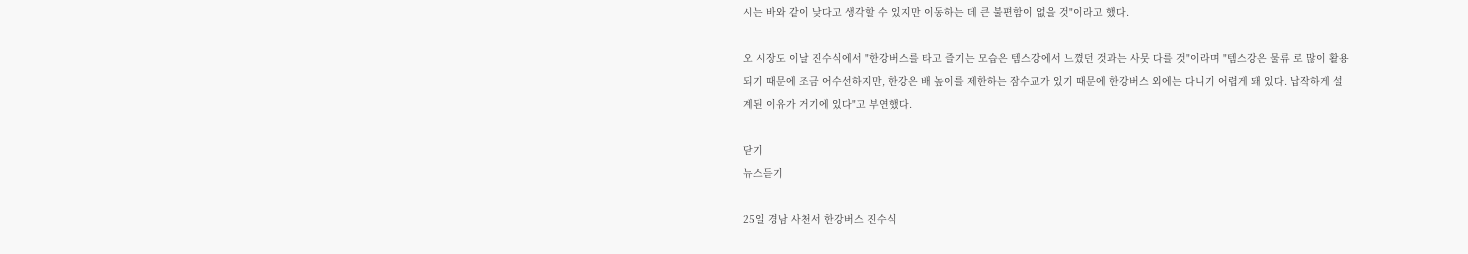시는 바와 같이 낮다고 생각할 수 있지만 이동하는 데 큰 불편함이 없을 것"이라고 했다.

오 시장도 이날 진수식에서 "한강버스를 타고 즐기는 모습은 템스강에서 느꼈던 것과는 사뭇 다를 것"이라며 "템스강은 물류 로 많이 활용되기 때문에 조금 어수선하지만, 한강은 배 높이를 제한하는 잠수교가 있기 때문에 한강버스 외에는 다니기 어렵게 돼 있다. 납작하게 설계된 이유가 거기에 있다"고 부연했다.

닫기
뉴스듣기

25일 경남 사천서 한강버스 진수식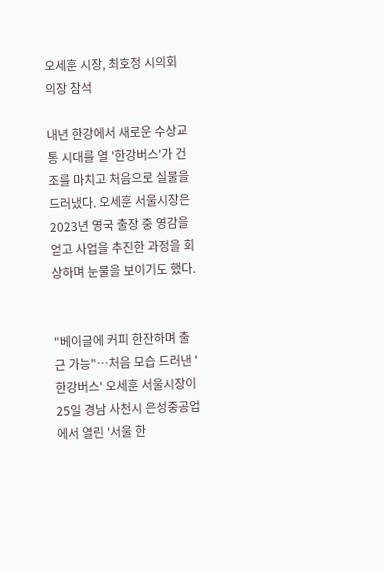오세훈 시장, 최호정 시의회 의장 참석

내년 한강에서 새로운 수상교통 시대를 열 '한강버스'가 건조를 마치고 처음으로 실물을 드러냈다. 오세훈 서울시장은 2023년 영국 출장 중 영감을 얻고 사업을 추진한 과정을 회상하며 눈물을 보이기도 했다.


"베이글에 커피 한잔하며 출근 가능"…처음 모습 드러낸 '한강버스' 오세훈 서울시장이 25일 경남 사천시 은성중공업에서 열린 '서울 한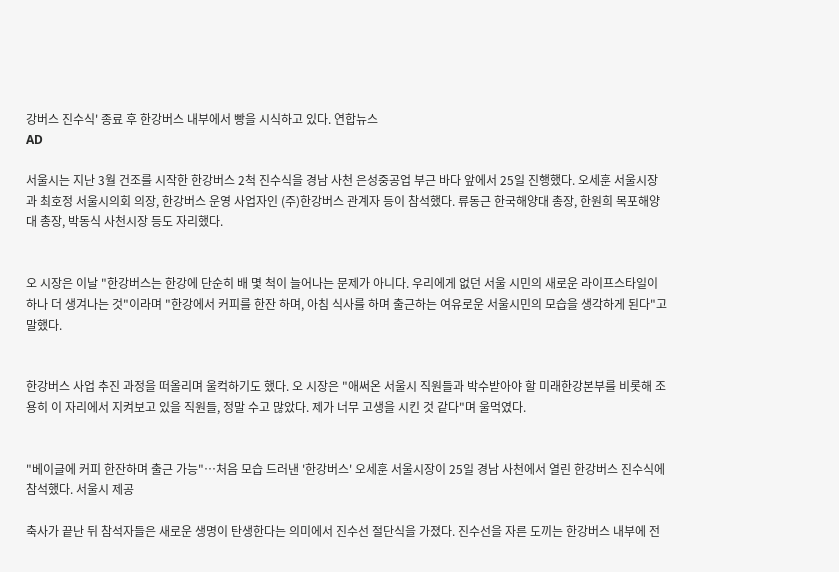강버스 진수식' 종료 후 한강버스 내부에서 빵을 시식하고 있다. 연합뉴스
AD

서울시는 지난 3월 건조를 시작한 한강버스 2척 진수식을 경남 사천 은성중공업 부근 바다 앞에서 25일 진행했다. 오세훈 서울시장과 최호정 서울시의회 의장, 한강버스 운영 사업자인 (주)한강버스 관계자 등이 참석했다. 류동근 한국해양대 총장, 한원희 목포해양대 총장, 박동식 사천시장 등도 자리했다.


오 시장은 이날 "한강버스는 한강에 단순히 배 몇 척이 늘어나는 문제가 아니다. 우리에게 없던 서울 시민의 새로운 라이프스타일이 하나 더 생겨나는 것"이라며 "한강에서 커피를 한잔 하며, 아침 식사를 하며 출근하는 여유로운 서울시민의 모습을 생각하게 된다"고 말했다.


한강버스 사업 추진 과정을 떠올리며 울컥하기도 했다. 오 시장은 "애써온 서울시 직원들과 박수받아야 할 미래한강본부를 비롯해 조용히 이 자리에서 지켜보고 있을 직원들, 정말 수고 많았다. 제가 너무 고생을 시킨 것 같다"며 울먹였다.


"베이글에 커피 한잔하며 출근 가능"…처음 모습 드러낸 '한강버스' 오세훈 서울시장이 25일 경남 사천에서 열린 한강버스 진수식에 참석했다. 서울시 제공

축사가 끝난 뒤 참석자들은 새로운 생명이 탄생한다는 의미에서 진수선 절단식을 가졌다. 진수선을 자른 도끼는 한강버스 내부에 전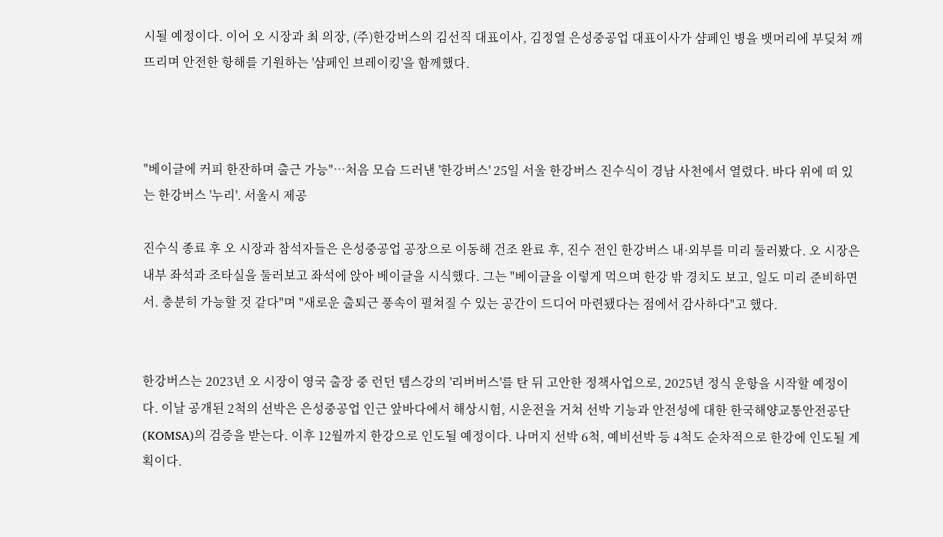시될 예정이다. 이어 오 시장과 최 의장, (주)한강버스의 김선직 대표이사, 김정열 은성중공업 대표이사가 샴페인 병을 뱃머리에 부딪쳐 깨뜨리며 안전한 항해를 기원하는 '샴페인 브레이킹'을 함께했다.



"베이글에 커피 한잔하며 출근 가능"…처음 모습 드러낸 '한강버스' 25일 서울 한강버스 진수식이 경남 사천에서 열렸다. 바다 위에 떠 있는 한강버스 '누리'. 서울시 제공

진수식 종료 후 오 시장과 참석자들은 은성중공업 공장으로 이동해 건조 완료 후, 진수 전인 한강버스 내·외부를 미리 둘러봤다. 오 시장은 내부 좌석과 조타실을 둘러보고 좌석에 앉아 베이글을 시식했다. 그는 "베이글을 이렇게 먹으며 한강 밖 경치도 보고, 일도 미리 준비하면서. 충분히 가능할 것 같다"며 "새로운 출퇴근 풍속이 펼쳐질 수 있는 공간이 드디어 마련됐다는 점에서 감사하다"고 했다.


한강버스는 2023년 오 시장이 영국 출장 중 런던 템스강의 '리버버스'를 탄 뒤 고안한 정책사업으로, 2025년 정식 운항을 시작할 예정이다. 이날 공개된 2척의 선박은 은성중공업 인근 앞바다에서 해상시험, 시운전을 거쳐 선박 기능과 안전성에 대한 한국해양교통안전공단(KOMSA)의 검증을 받는다. 이후 12월까지 한강으로 인도될 예정이다. 나머지 선박 6척, 예비선박 등 4척도 순차적으로 한강에 인도될 계획이다.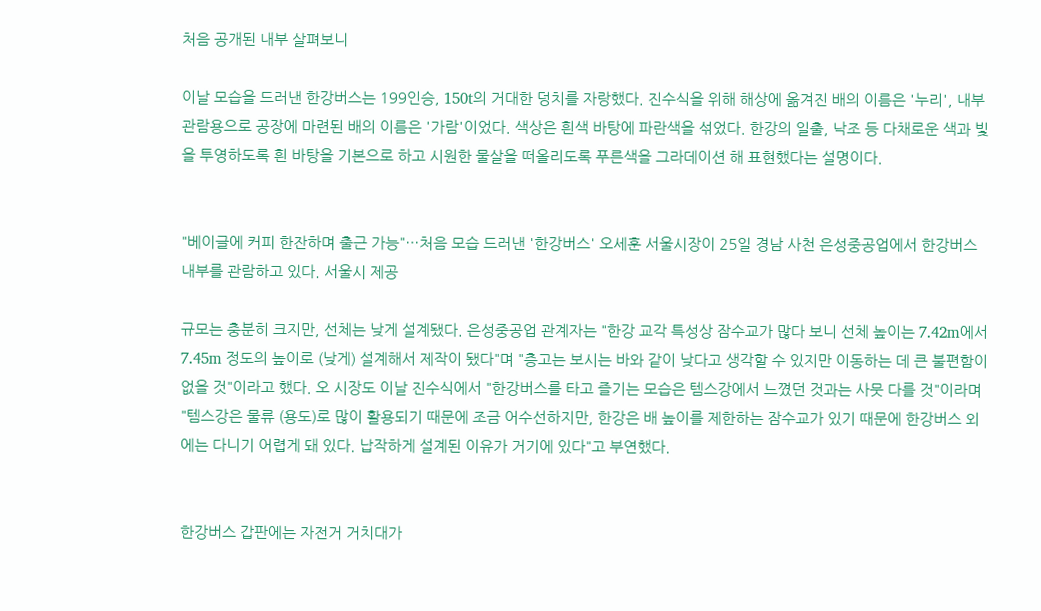처음 공개된 내부 살펴보니

이날 모습을 드러낸 한강버스는 199인승, 150t의 거대한 덩치를 자랑했다. 진수식을 위해 해상에 옮겨진 배의 이름은 '누리', 내부 관람용으로 공장에 마련된 배의 이름은 '가람'이었다. 색상은 흰색 바탕에 파란색을 섞었다. 한강의 일출, 낙조 등 다채로운 색과 빛을 투영하도록 흰 바탕을 기본으로 하고 시원한 물살을 떠올리도록 푸른색을 그라데이션 해 표현했다는 설명이다.


"베이글에 커피 한잔하며 출근 가능"…처음 모습 드러낸 '한강버스' 오세훈 서울시장이 25일 경남 사천 은성중공업에서 한강버스 내부를 관람하고 있다. 서울시 제공

규모는 충분히 크지만, 선체는 낮게 설계됐다. 은성중공업 관계자는 "한강 교각 특성상 잠수교가 많다 보니 선체 높이는 7.42m에서 7.45m 정도의 높이로 (낮게) 설계해서 제작이 됐다"며 "층고는 보시는 바와 같이 낮다고 생각할 수 있지만 이동하는 데 큰 불편함이 없을 것"이라고 했다. 오 시장도 이날 진수식에서 "한강버스를 타고 즐기는 모습은 템스강에서 느꼈던 것과는 사뭇 다를 것"이라며 "템스강은 물류 (용도)로 많이 활용되기 때문에 조금 어수선하지만, 한강은 배 높이를 제한하는 잠수교가 있기 때문에 한강버스 외에는 다니기 어렵게 돼 있다. 납작하게 설계된 이유가 거기에 있다"고 부연했다.


한강버스 갑판에는 자전거 거치대가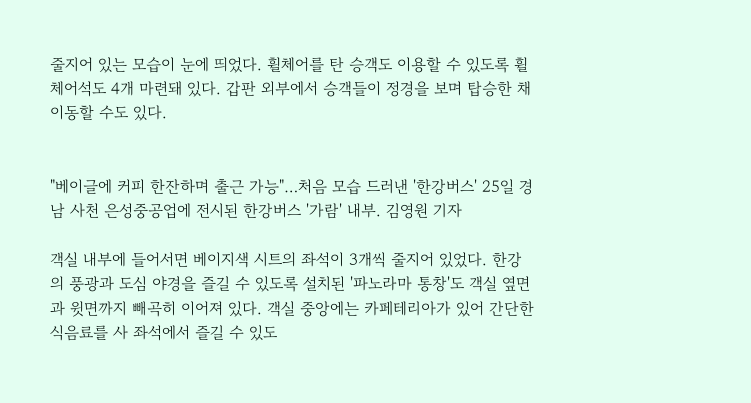줄지어 있는 모습이 눈에 띄었다. 휠체어를 탄 승객도 이용할 수 있도록 휠체어석도 4개 마련돼 있다. 갑판 외부에서 승객들이 정경을 보며 탑승한 채 이동할 수도 있다.


"베이글에 커피 한잔하며 출근 가능"…처음 모습 드러낸 '한강버스' 25일 경남 사천 은성중공업에 전시된 한강버스 '가람' 내부. 김영원 기자

객실 내부에 들어서면 베이지색 시트의 좌석이 3개씩 줄지어 있었다. 한강의 풍광과 도심 야경을 즐길 수 있도록 설치된 '파노라마 통창'도 객실 옆면과 윗면까지 빼곡히 이어져 있다. 객실 중앙에는 카페테리아가 있어 간단한 식음료를 사 좌석에서 즐길 수 있도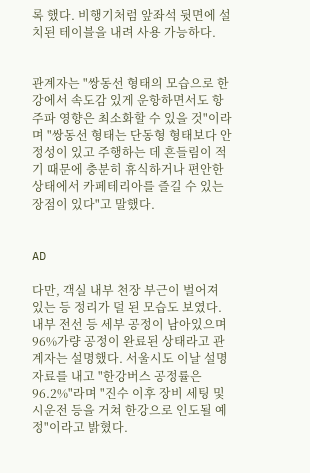록 했다. 비행기처럼 앞좌석 뒷면에 설치된 테이블을 내려 사용 가능하다.


관계자는 "쌍동선 형태의 모습으로 한강에서 속도감 있게 운항하면서도 항주파 영향은 최소화할 수 있을 것"이라며 "쌍동선 형태는 단동형 형태보다 안정성이 있고 주행하는 데 흔들림이 적기 때문에 충분히 휴식하거나 편안한 상태에서 카페테리아를 즐길 수 있는 장점이 있다"고 말했다.


AD

다만, 객실 내부 천장 부근이 벌어져 있는 등 정리가 덜 된 모습도 보였다. 내부 전선 등 세부 공정이 남아있으며 96%가량 공정이 완료된 상태라고 관계자는 설명했다. 서울시도 이날 설명자료를 내고 "한강버스 공정률은 96.2%"라며 "진수 이후 장비 세팅 및 시운전 등을 거쳐 한강으로 인도될 예정"이라고 밝혔다.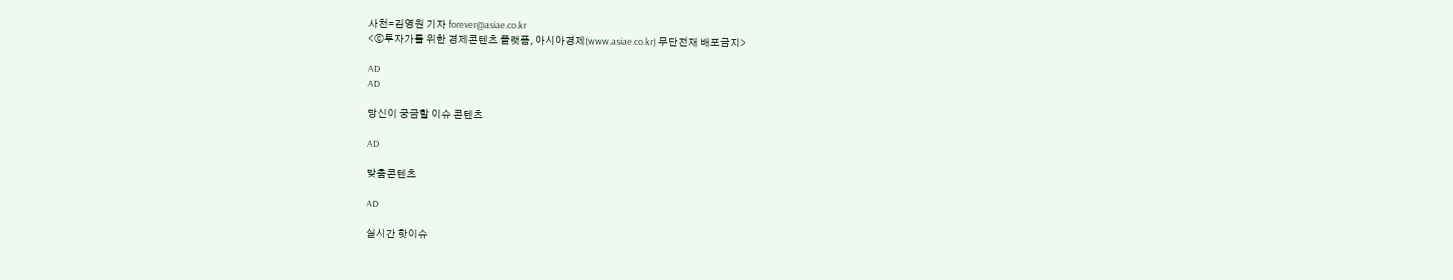사천=김영원 기자 forever@asiae.co.kr
<ⓒ투자가를 위한 경제콘텐츠 플랫폼, 아시아경제(www.asiae.co.kr) 무단전재 배포금지>

AD
AD

당신이 궁금할 이슈 콘텐츠

AD

맞춤콘텐츠

AD

실시간 핫이슈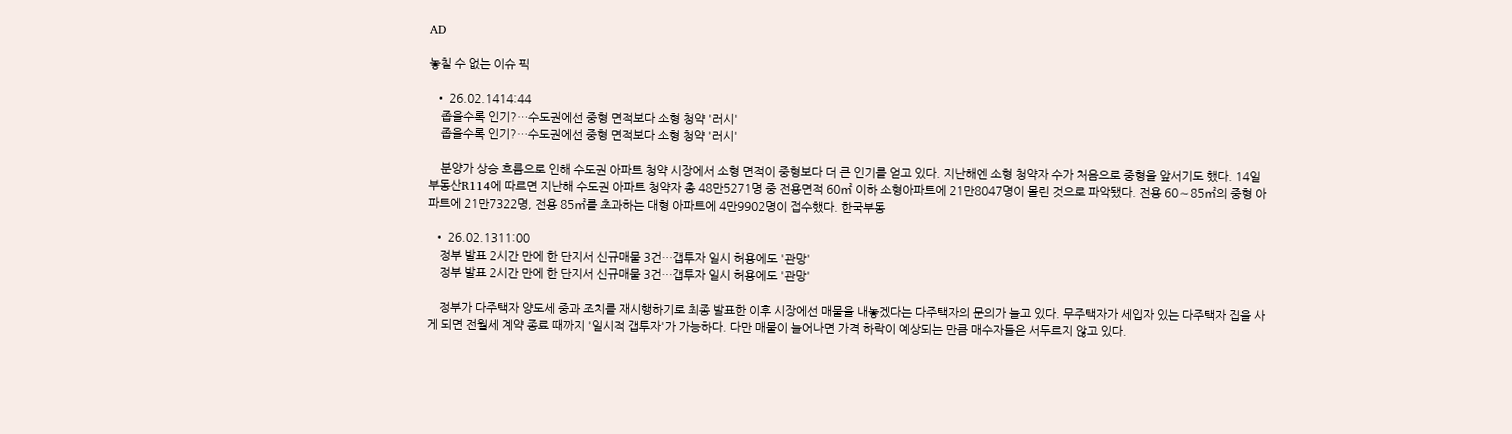AD

놓칠 수 없는 이슈 픽

  • 26.02.1414:44
    좁을수록 인기?…수도권에선 중형 면적보다 소형 청약 '러시'
    좁을수록 인기?…수도권에선 중형 면적보다 소형 청약 '러시'

    분양가 상승 흐름으로 인해 수도권 아파트 청약 시장에서 소형 면적이 중형보다 더 큰 인기를 얻고 있다. 지난해엔 소형 청약자 수가 처음으로 중형을 앞서기도 했다. 14일 부동산R114에 따르면 지난해 수도권 아파트 청약자 총 48만5271명 중 전용면적 60㎡ 이하 소형아파트에 21만8047명이 몰린 것으로 파악됐다. 전용 60∼85㎡의 중형 아파트에 21만7322명, 전용 85㎡를 초과하는 대형 아파트에 4만9902명이 접수했다. 한국부동

  • 26.02.1311:00
    정부 발표 2시간 만에 한 단지서 신규매물 3건…갭투자 일시 허용에도 '관망'
    정부 발표 2시간 만에 한 단지서 신규매물 3건…갭투자 일시 허용에도 '관망'

    정부가 다주택자 양도세 중과 조치를 재시행하기로 최종 발표한 이후 시장에선 매물을 내놓겠다는 다주택자의 문의가 늘고 있다. 무주택자가 세입자 있는 다주택자 집을 사게 되면 전월세 계약 종료 때까지 '일시적 갭투자'가 가능하다. 다만 매물이 늘어나면 가격 하락이 예상되는 만큼 매수자들은 서두르지 않고 있다.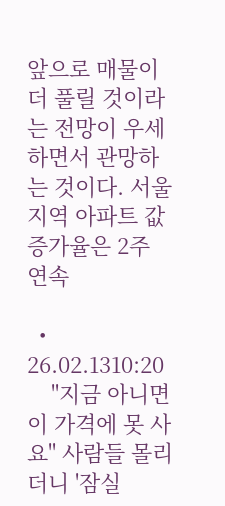앞으로 매물이 더 풀릴 것이라는 전망이 우세하면서 관망하는 것이다. 서울 지역 아파트 값 증가율은 2주 연속

  • 26.02.1310:20
    "지금 아니면 이 가격에 못 사요" 사람들 몰리더니 '잠실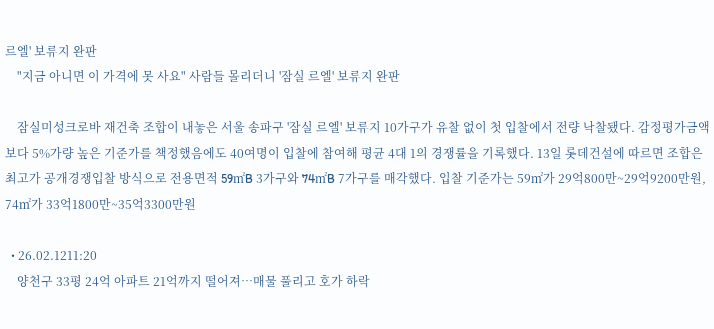르엘' 보류지 완판
    "지금 아니면 이 가격에 못 사요" 사람들 몰리더니 '잠실 르엘' 보류지 완판

    잠실미성크로바 재건축 조합이 내놓은 서울 송파구 '잠실 르엘' 보류지 10가구가 유찰 없이 첫 입찰에서 전량 낙찰됐다. 감정평가금액보다 5%가량 높은 기준가를 책정했음에도 40여명이 입찰에 참여해 평균 4대 1의 경쟁률을 기록했다. 13일 롯데건설에 따르면 조합은 최고가 공개경쟁입찰 방식으로 전용면적 59㎡B 3가구와 74㎡B 7가구를 매각했다. 입찰 기준가는 59㎡가 29억800만~29억9200만원, 74㎡가 33억1800만~35억3300만원

  • 26.02.1211:20
    양천구 33평 24억 아파트 21억까지 떨어져…매물 풀리고 호가 하락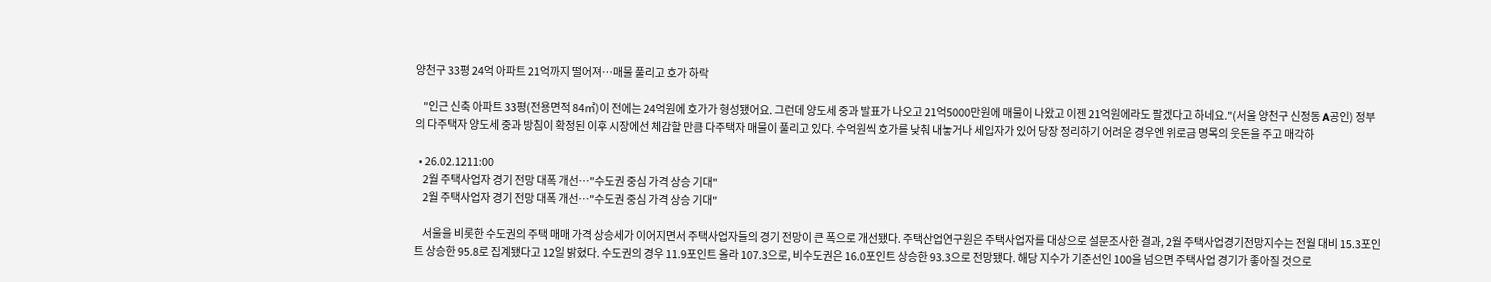양천구 33평 24억 아파트 21억까지 떨어져…매물 풀리고 호가 하락

    "인근 신축 아파트 33평(전용면적 84㎡)이 전에는 24억원에 호가가 형성됐어요. 그런데 양도세 중과 발표가 나오고 21억5000만원에 매물이 나왔고 이젠 21억원에라도 팔겠다고 하네요."(서울 양천구 신정동 A공인) 정부의 다주택자 양도세 중과 방침이 확정된 이후 시장에선 체감할 만큼 다주택자 매물이 풀리고 있다. 수억원씩 호가를 낮춰 내놓거나 세입자가 있어 당장 정리하기 어려운 경우엔 위로금 명목의 웃돈을 주고 매각하

  • 26.02.1211:00
    2월 주택사업자 경기 전망 대폭 개선…"수도권 중심 가격 상승 기대"
    2월 주택사업자 경기 전망 대폭 개선…"수도권 중심 가격 상승 기대"

    서울을 비롯한 수도권의 주택 매매 가격 상승세가 이어지면서 주택사업자들의 경기 전망이 큰 폭으로 개선됐다. 주택산업연구원은 주택사업자를 대상으로 설문조사한 결과, 2월 주택사업경기전망지수는 전월 대비 15.3포인트 상승한 95.8로 집계됐다고 12일 밝혔다. 수도권의 경우 11.9포인트 올라 107.3으로, 비수도권은 16.0포인트 상승한 93.3으로 전망됐다. 해당 지수가 기준선인 100을 넘으면 주택사업 경기가 좋아질 것으로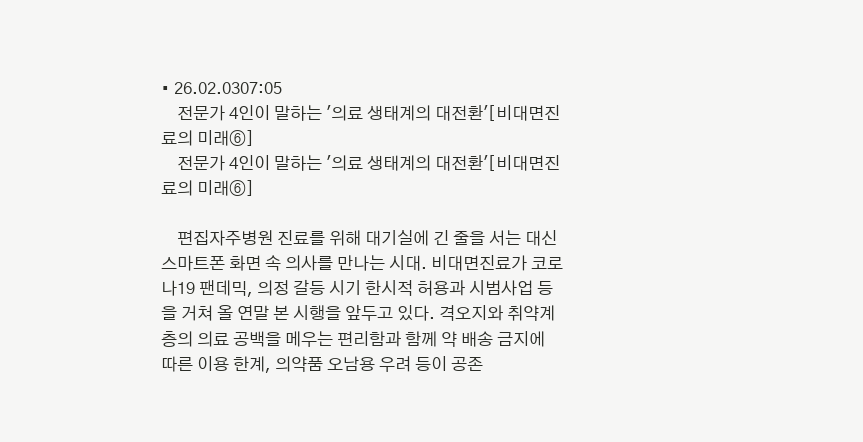• 26.02.0307:05
    전문가 4인이 말하는 '의료 생태계의 대전환'[비대면진료의 미래⑥]
    전문가 4인이 말하는 '의료 생태계의 대전환'[비대면진료의 미래⑥]

    편집자주병원 진료를 위해 대기실에 긴 줄을 서는 대신 스마트폰 화면 속 의사를 만나는 시대. 비대면진료가 코로나19 팬데믹, 의정 갈등 시기 한시적 허용과 시범사업 등을 거쳐 올 연말 본 시행을 앞두고 있다. 격오지와 취약계층의 의료 공백을 메우는 편리함과 함께 약 배송 금지에 따른 이용 한계, 의약품 오남용 우려 등이 공존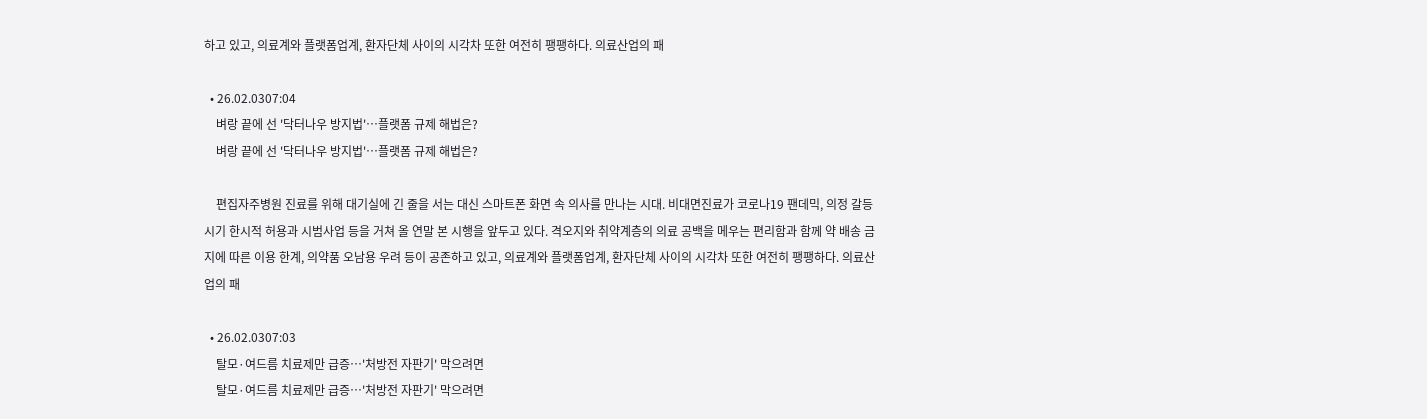하고 있고, 의료계와 플랫폼업계, 환자단체 사이의 시각차 또한 여전히 팽팽하다. 의료산업의 패

  • 26.02.0307:04
    벼랑 끝에 선 '닥터나우 방지법'…플랫폼 규제 해법은?
    벼랑 끝에 선 '닥터나우 방지법'…플랫폼 규제 해법은?

    편집자주병원 진료를 위해 대기실에 긴 줄을 서는 대신 스마트폰 화면 속 의사를 만나는 시대. 비대면진료가 코로나19 팬데믹, 의정 갈등 시기 한시적 허용과 시범사업 등을 거쳐 올 연말 본 시행을 앞두고 있다. 격오지와 취약계층의 의료 공백을 메우는 편리함과 함께 약 배송 금지에 따른 이용 한계, 의약품 오남용 우려 등이 공존하고 있고, 의료계와 플랫폼업계, 환자단체 사이의 시각차 또한 여전히 팽팽하다. 의료산업의 패

  • 26.02.0307:03
    탈모·여드름 치료제만 급증…'처방전 자판기' 막으려면
    탈모·여드름 치료제만 급증…'처방전 자판기' 막으려면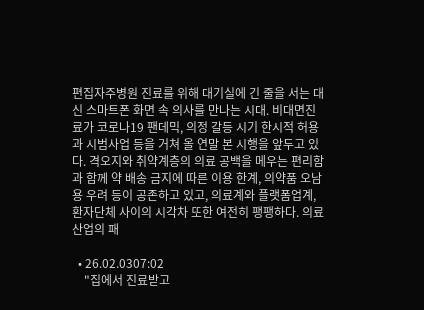편집자주병원 진료를 위해 대기실에 긴 줄을 서는 대신 스마트폰 화면 속 의사를 만나는 시대. 비대면진료가 코로나19 팬데믹, 의정 갈등 시기 한시적 허용과 시범사업 등을 거쳐 올 연말 본 시행을 앞두고 있다. 격오지와 취약계층의 의료 공백을 메우는 편리함과 함께 약 배송 금지에 따른 이용 한계, 의약품 오남용 우려 등이 공존하고 있고, 의료계와 플랫폼업계, 환자단체 사이의 시각차 또한 여전히 팽팽하다. 의료산업의 패

  • 26.02.0307:02
    "집에서 진료받고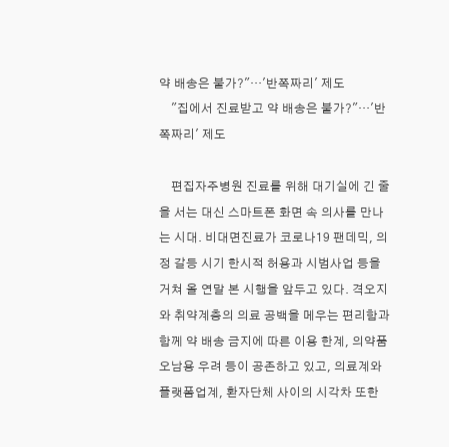약 배송은 불가?"…'반쪽짜리' 제도
    "집에서 진료받고 약 배송은 불가?"…'반쪽짜리' 제도

    편집자주병원 진료를 위해 대기실에 긴 줄을 서는 대신 스마트폰 화면 속 의사를 만나는 시대. 비대면진료가 코로나19 팬데믹, 의정 갈등 시기 한시적 허용과 시범사업 등을 거쳐 올 연말 본 시행을 앞두고 있다. 격오지와 취약계층의 의료 공백을 메우는 편리함과 함께 약 배송 금지에 따른 이용 한계, 의약품 오남용 우려 등이 공존하고 있고, 의료계와 플랫폼업계, 환자단체 사이의 시각차 또한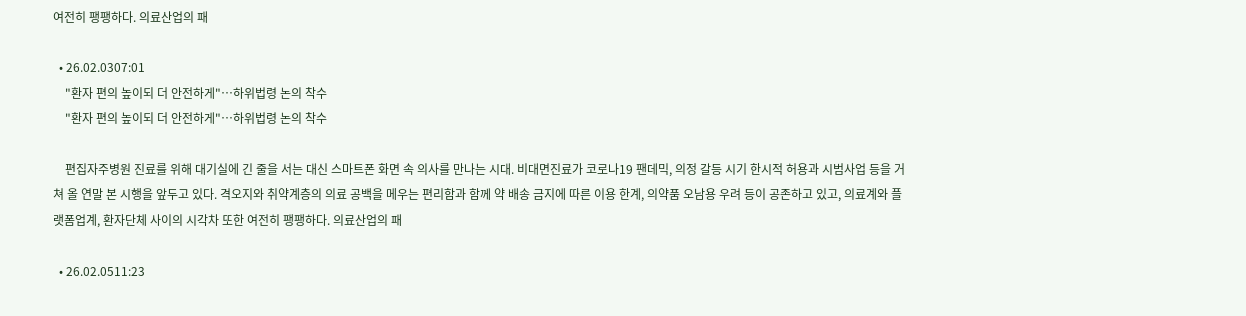여전히 팽팽하다. 의료산업의 패

  • 26.02.0307:01
    "환자 편의 높이되 더 안전하게"…하위법령 논의 착수
    "환자 편의 높이되 더 안전하게"…하위법령 논의 착수

    편집자주병원 진료를 위해 대기실에 긴 줄을 서는 대신 스마트폰 화면 속 의사를 만나는 시대. 비대면진료가 코로나19 팬데믹, 의정 갈등 시기 한시적 허용과 시범사업 등을 거쳐 올 연말 본 시행을 앞두고 있다. 격오지와 취약계층의 의료 공백을 메우는 편리함과 함께 약 배송 금지에 따른 이용 한계, 의약품 오남용 우려 등이 공존하고 있고, 의료계와 플랫폼업계, 환자단체 사이의 시각차 또한 여전히 팽팽하다. 의료산업의 패

  • 26.02.0511:23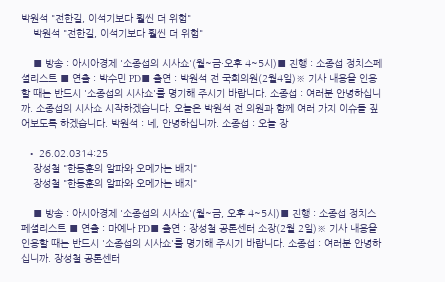박원석 "전한길, 이석기보다 훨씬 더 위험"
    박원석 "전한길, 이석기보다 훨씬 더 위험"

    ■ 방송 : 아시아경제 '소종섭의 시사쇼'(월~금·오후 4~5시)■ 진행 : 소종섭 정치스페셜리스트 ■ 연출 : 박수민 PD■ 출연 : 박원석 전 국회의원(2월4일)※ 기사 내용을 인용할 때는 반드시 '소종섭의 시사쇼'를 명기해 주시기 바랍니다. 소종섭 : 여러분 안녕하십니까. 소종섭의 시사쇼 시작하겠습니다. 오늘은 박원석 전 의원과 함께 여러 가지 이슈들 짚어보도록 하겠습니다. 박원석 : 네, 안녕하십니까. 소종섭 : 오늘 장

  • 26.02.0314:25
    장성철 "한동훈의 알파와 오메가는 배지"
    장성철 "한동훈의 알파와 오메가는 배지"

    ■ 방송 : 아시아경제 '소종섭의 시사쇼'(월~금, 오후 4~5시)■ 진행 : 소종섭 정치스페셜리스트 ■ 연출 : 마예나 PD■ 출연 : 장성철 공론센터 소장(2월 2일)※ 기사 내용을 인용할 때는 반드시 '소종섭의 시사쇼'를 명기해 주시기 바랍니다. 소종섭 : 여러분 안녕하십니까. 장성철 공론센터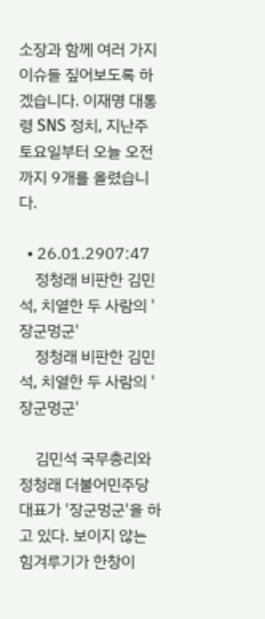소장과 함께 여러 가지 이슈들 짚어보도록 하겠습니다. 이재명 대통령 SNS 정치, 지난주 토요일부터 오늘 오전까지 9개를 올렸습니다.

  • 26.01.2907:47
    정청래 비판한 김민석, 치열한 두 사람의 '장군멍군'
    정청래 비판한 김민석, 치열한 두 사람의 '장군멍군'

    김민석 국무총리와 정청래 더불어민주당 대표가 '장군멍군'을 하고 있다. 보이지 않는 힘겨루기가 한창이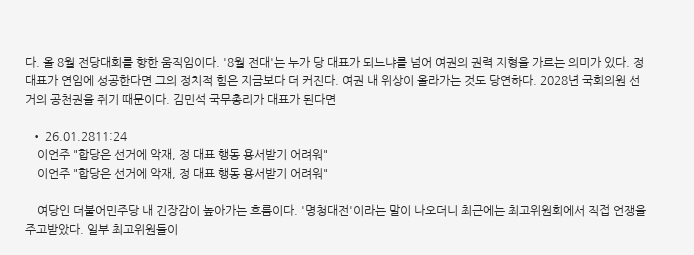다. 올 8월 전당대회를 향한 움직임이다. '8월 전대'는 누가 당 대표가 되느냐를 넘어 여권의 권력 지형을 가르는 의미가 있다. 정 대표가 연임에 성공한다면 그의 정치적 힘은 지금보다 더 커진다. 여권 내 위상이 올라가는 것도 당연하다. 2028년 국회의원 선거의 공천권을 쥐기 때문이다. 김민석 국무총리가 대표가 된다면

  • 26.01.2811:24
    이언주 "합당은 선거에 악재, 정 대표 행동 용서받기 어려워"
    이언주 "합당은 선거에 악재, 정 대표 행동 용서받기 어려워"

    여당인 더불어민주당 내 긴장감이 높아가는 흐름이다. '명청대전'이라는 말이 나오더니 최근에는 최고위원회에서 직접 언쟁을 주고받았다. 일부 최고위원들이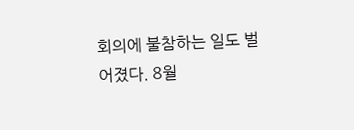회의에 불참하는 일도 벌어졌다. 8월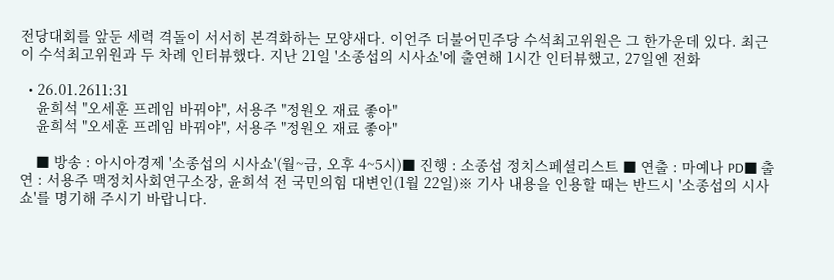전당대회를 앞둔 세력 격돌이 서서히 본격화하는 모양새다. 이언주 더불어민주당 수석최고위원은 그 한가운데 있다. 최근 이 수석최고위원과 두 차례 인터뷰했다. 지난 21일 '소종섭의 시사쇼'에 출연해 1시간 인터뷰했고, 27일엔 전화

  • 26.01.2611:31
    윤희석 "오세훈 프레임 바꿔야", 서용주 "정원오 재료 좋아"
    윤희석 "오세훈 프레임 바꿔야", 서용주 "정원오 재료 좋아"

    ■ 방송 : 아시아경제 '소종섭의 시사쇼'(월~금, 오후 4~5시)■ 진행 : 소종섭 정치스페셜리스트 ■ 연출 : 마예나 PD■ 출연 : 서용주 맥정치사회연구소장, 윤희석 전 국민의힘 대변인(1월 22일)※ 기사 내용을 인용할 때는 반드시 '소종섭의 시사쇼'를 명기해 주시기 바랍니다.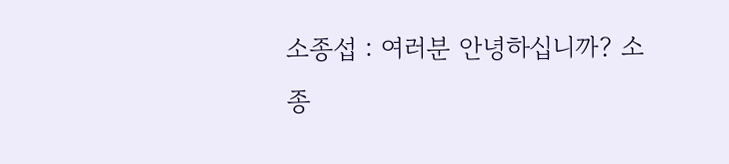소종섭 : 여러분 안녕하십니까? 소종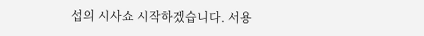섭의 시사쇼 시작하겠습니다. 서용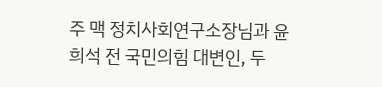주 맥 정치사회연구소장님과 윤희석 전 국민의힘 대변인, 두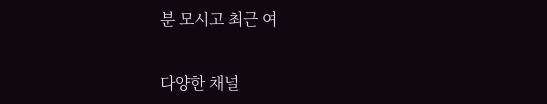분 모시고 최근 여


다양한 채널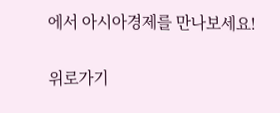에서 아시아경제를 만나보세요!

위로가기